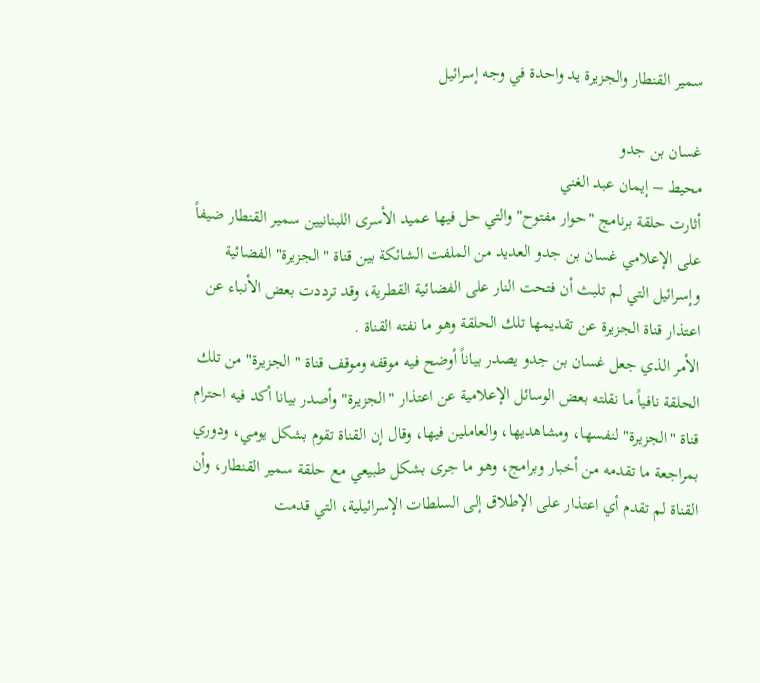سمير القنطار والجزيرة يد واحدة في وجه إسرائيل

غسان بن جدو
محيط – إيمان عبد الغني
أثارت حلقة برنامج "حوار مفتوح" والتي حل فيها عميد الأسرى اللبنانيين سمير القنطار ضيفاً على الإعلامي غسان بن جدو العديد من الملفت الشائكة بين قناة "الجزيرة" الفضائية وإسرائيل التي لم تلبث أن فتحت النار على الفضائية القطرية، وقد ترددت بعض الأنباء عن اعتذار قناة الجزيرة عن تقديمها تلك الحلقة وهو ما نفته القناة .
الأمر الذي جعل غسان بن جدو يصدر بياناً أوضح فيه موقفه وموقف قناة " الجزيرة" من تلك الحلقة نافياً ما نقلته بعض الوسائل الإعلامية عن اعتذار "الجزيرة" وأصدر بيانا أكد فيه احترام قناة "الجزيرة" لنفسها، ومشاهديها، والعاملين فيها، وقال إن القناة تقوم بشكل يومي، ودوري بمراجعة ما تقدمه من أخبار وبرامج، وهو ما جرى بشكل طبيعي مع حلقة سمير القنطار، وأن القناة لم تقدم أي اعتذار على الإطلاق إلى السلطات الإسرائيلية، التي قدمت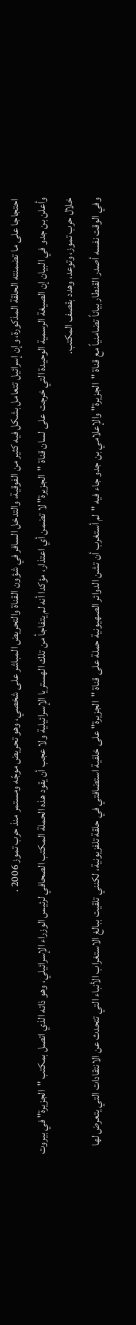احتجاجا على ما تضمنته الحلقة المذكورة، وإن إسرائيل تتعامل بشكل فيه كثير من الفوقية، والتدخل السافر في شؤون القناة والتحريض المباشر على شخصي، وهو تحريض موجّه ومستمر منذ حرب تموز 2006 .
وأعلن بن جدو في البيان إن الصيغة الرسمية الوحيدة التي خرجت على لسان قناة "الجزيرة" لا تضمن أي اعتذار، مؤكدا أنه لم يتفاجأ من تلك الهستريا الإسرائيلية ولا عجب أن يقود هذه الحملة المكتب الصحافي لرئيس الوزراء الإسرائيلي، وهو ذاته الذي اتصل بمكتب "الجزيرة" في بيروت خلال حرب تموز، وتوعد، وهدد بقصف المكتب.
وفي الوقت نفسه أصدر القنطار بياناً تضامنياً مع قناة "الجزيرة" والإعلامي بن جدو جاء فيه "لم أستغرب أن تشن الدوائر الصهيونية حملة على قناة "الجزيرة" على خلفية استضافتي في حلقة تلفزيونية، لكنني تلقيت ببالغ الاستغراب الأنباء التي تتحدث عن الانتقادات التي يتعرض لها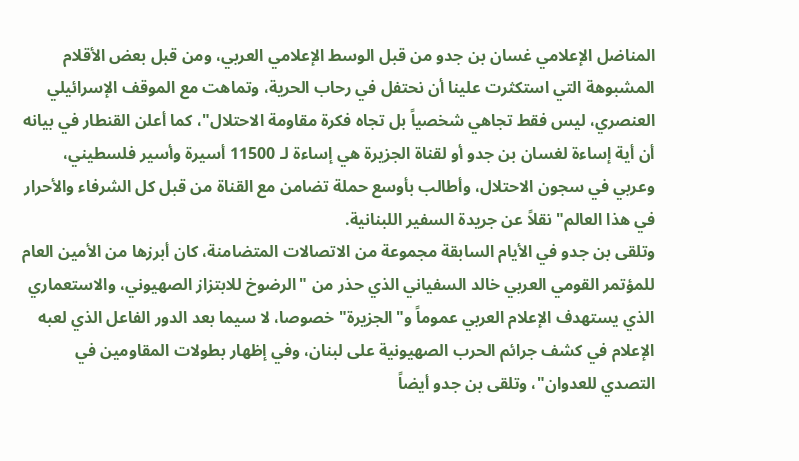المناضل الإعلامي غسان بن جدو من قبل الوسط الإعلامي العربي، ومن قبل بعض الأقلام المشبوهة التي استكثرت علينا أن نحتفل في رحاب الحرية، وتماهت مع الموقف الإسرائيلي العنصري، ليس فقط تجاهي شخصياً بل تجاه فكرة مقاومة الاحتلال"، كما أعلن القنطار في بيانه أن أية إساءة لغسان بن جدو أو لقناة الجزيرة هي إساءة لـ 11500 أسيرة وأسير فلسطيني، وعربي في سجون الاحتلال، وأطالب بأوسع حملة تضامن مع القناة من قبل كل الشرفاء والأحرار في هذا العالم" نقلاً عن جريدة السفير اللبنانية.
وتلقى بن جدو في الأيام السابقة مجموعة من الاتصالات المتضامنة، كان أبرزها من الأمين العام للمؤتمر القومي العربي خالد السفياني الذي حذر من "الرضوخ للابتزاز الصهيوني، والاستعماري الذي يستهدف الإعلام العربي عموماً و"الجزيرة" خصوصا، لا سيما بعد الدور الفاعل الذي لعبه الإعلام في كشف جرائم الحرب الصهيونية على لبنان، وفي إظهار بطولات المقاومين في التصدي للعدوان"، وتلقى بن جدو أيضاً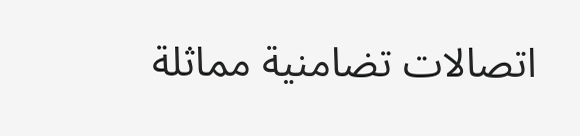اتصالات تضامنية مماثلة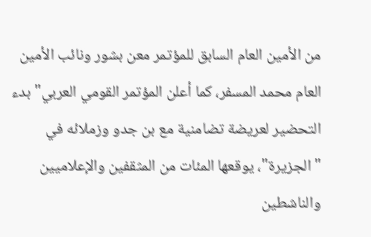من الأمين العام السابق للمؤتمر معن بشور ونائب الأمين العام محمد المسفر، كما أعلن المؤتمر القومي العربي" بدء التحضير لعريضة تضامنية مع بن جدو وزملائه في "الجزيرة"، يوقعها المئات من المثقفين والإعلاميين والناشطين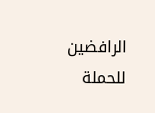الرافضين للحملة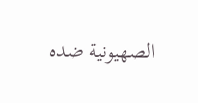الصهيونية ضده